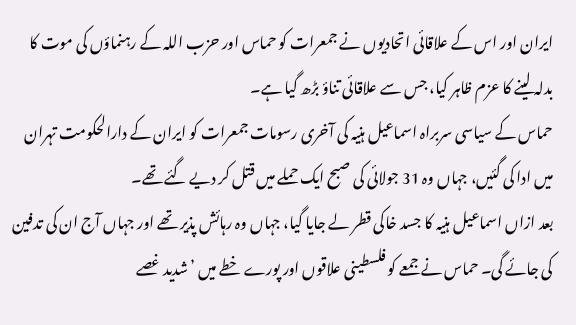ایران اور اس کے علاقائی اتحادیوں نے جمعرات کو حماس اور حزب اللہ کے رہنماؤں کی موت کا بدلہ لینے کا عزم ظاہر کیا، جس سے علاقائی تناؤ بڑھ گیا ہے۔
حماس کے سیاسی سربراہ اسماعیل ہنیہ کی آخری رسومات جمعرات کو ایران کے دارالحکومت تہران میں ادا کی گئیں، جہاں وہ 31 جولائی کی صبح ایک حملے میں قتل کر دیے گئے تھے۔
بعد ازاں اسماعیل ہنیہ کا جسد خاکی قطر لے جایا گیا، جہاں وہ رہائش پذیر تھے اور جہاں آج ان کی تدفین کی جائے گی۔ حماس نے جمعے کو فلسطینی علاقوں اور پورے خطے میں ’شدید غصے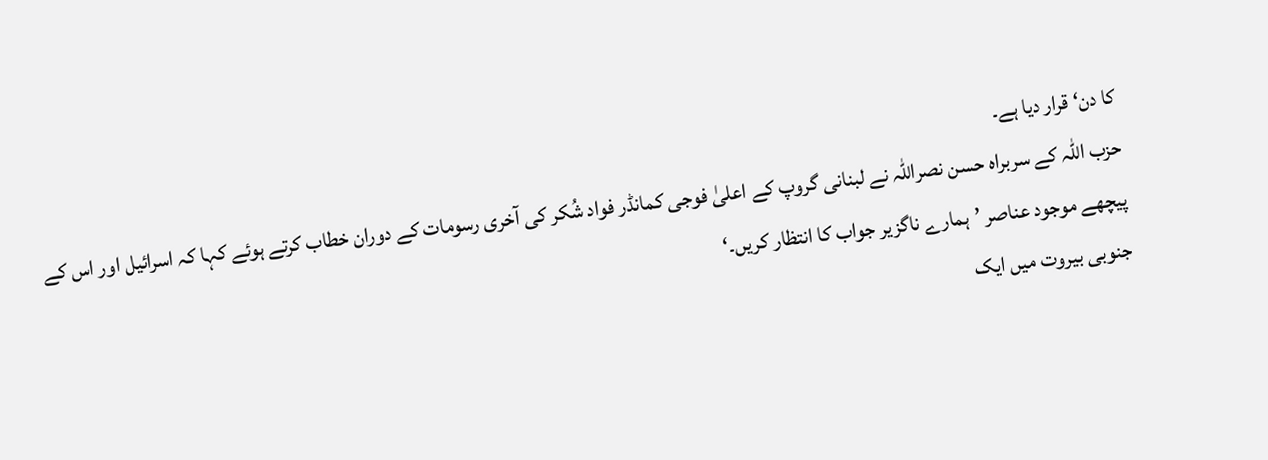کا دن‘ قرار دیا ہے۔
حزب اللہ کے سربراہ حسن نصراللہ نے لبنانی گروپ کے اعلیٰ فوجی کمانڈر فواد شُکر کی آخری رسومات کے دوران خطاب کرتے ہوئے کہا کہ اسرائیل اور اس کے پیچھے موجود عناصر ’ہمارے ناگزیر جواب کا انتظار کریں۔‘
جنوبی بیروت میں ایک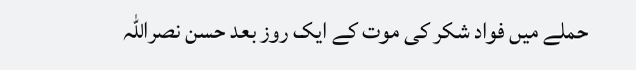حملے میں فواد شکر کی موت کے ایک روز بعد حسن نصراللہ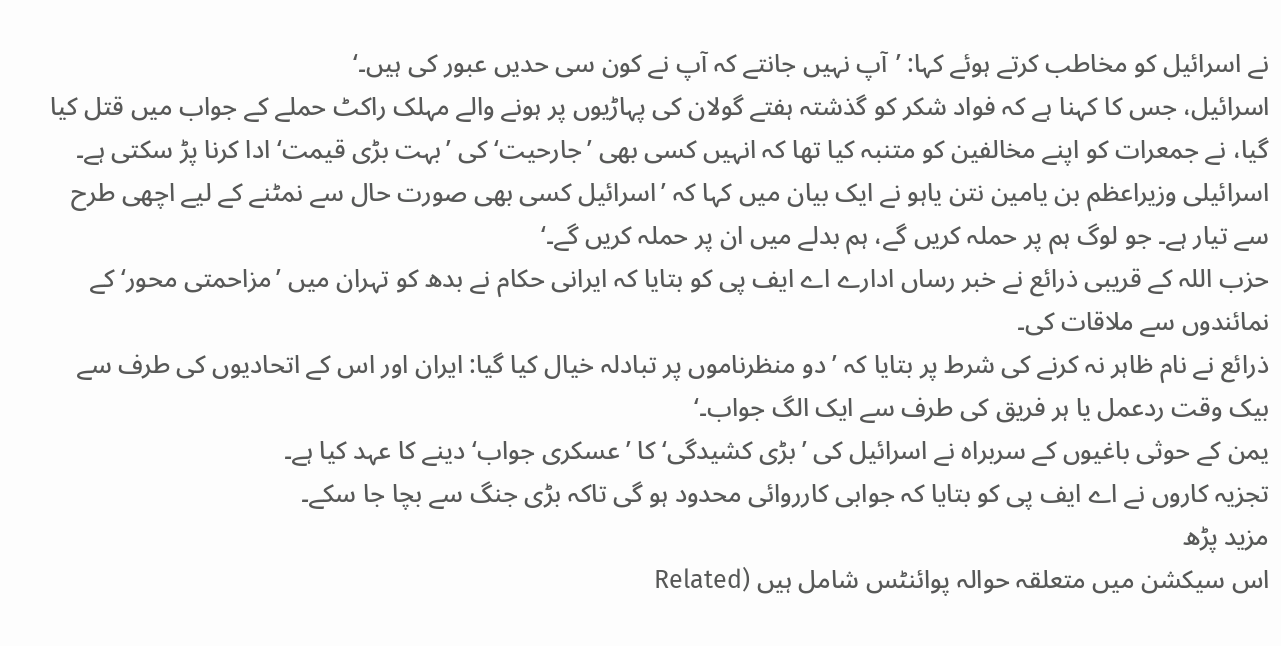نے اسرائیل کو مخاطب کرتے ہوئے کہا: ’آپ نہیں جانتے کہ آپ نے کون سی حدیں عبور کی ہیں۔‘
اسرائیل، جس کا کہنا ہے کہ فواد شکر کو گذشتہ ہفتے گولان کی پہاڑیوں پر ہونے والے مہلک راکٹ حملے کے جواب میں قتل کیا گیا، نے جمعرات کو اپنے مخالفین کو متنبہ کیا تھا کہ انہیں کسی بھی ’جارحیت‘ کی ’بہت بڑی قیمت‘ ادا کرنا پڑ سکتی ہے۔
اسرائیلی وزیراعظم بن یامین نتن یاہو نے ایک بیان میں کہا کہ ’اسرائیل کسی بھی صورت حال سے نمٹنے کے لیے اچھی طرح سے تیار ہے۔ جو لوگ ہم پر حملہ کریں گے، ہم بدلے میں ان پر حملہ کریں گے۔‘
حزب اللہ کے قریبی ذرائع نے خبر رساں ادارے اے ایف پی کو بتایا کہ ایرانی حکام نے بدھ کو تہران میں ’مزاحمتی محور‘ کے نمائندوں سے ملاقات کی۔
ذرائع نے نام ظاہر نہ کرنے کی شرط پر بتایا کہ ’دو منظرناموں پر تبادلہ خیال کیا گیا: ایران اور اس کے اتحادیوں کی طرف سے بیک وقت ردعمل یا ہر فریق کی طرف سے ایک الگ جواب۔‘
یمن کے حوثی باغیوں کے سربراہ نے اسرائیل کی ’بڑی کشیدگی‘ کا ’عسکری جواب‘ دینے کا عہد کیا ہے۔
تجزیہ کاروں نے اے ایف پی کو بتایا کہ جوابی کارروائی محدود ہو گی تاکہ بڑی جنگ سے بچا جا سکے۔
مزید پڑھ
اس سیکشن میں متعلقہ حوالہ پوائنٹس شامل ہیں (Related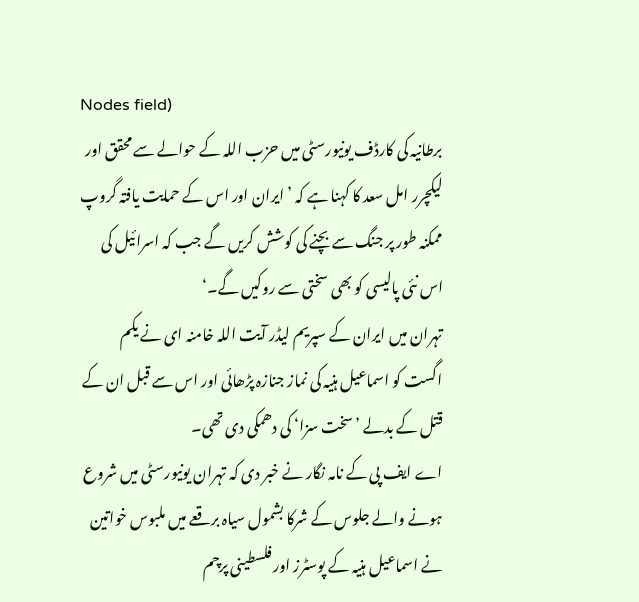Nodes field)
برطانیہ کی کارڈف یونیورسٹی میں حزب اللہ کے حوالے سے محقق اور لیکچرر امل سعد کا کہنا ہے کہ ’ایران اور اس کے حمایت یافتہ گروپ ممکنہ طور پر جنگ سے بچنے کی کوشش کریں گے جب کہ اسرائیل کی اس نئی پالیسی کو بھی سختی سے روکیں گے۔‘
تہران میں ایران کے سپریم لیڈر آیت اللہ خامنہ ای نے یکم اگست کو اسماعیل ہنیہ کی نماز جنازہ پڑھائی اور اس سے قبل ان کے قتل کے بدلے ’سخت سزا‘ کی دھمکی دی تھی۔
اے ایف پی کے نامہ نگار نے خبر دی کہ تہران یونیورسٹی میں شروع ہونے والے جلوس کے شرکا بشمول سیاہ برقعے میں ملبوس خواتین نے اسماعیل ہنیہ کے پوسٹرز اور فلسطینی پرچم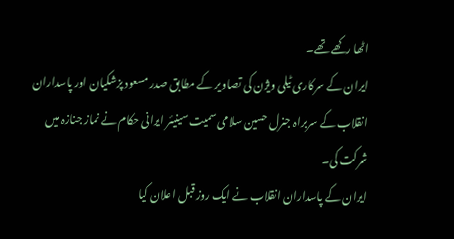اٹھا رکھے تھے۔
ایران کے سرکاری ٹیلی ویژن کی تصاویر کے مطابق صدر مسعود پزشکیان اور پاسداران انقلاب کے سربراہ جنرل حسین سلامی سمیت سینیئر ایرانی حکام نے نماز جنازہ میں شرکت کی۔
ایران کے پاسداران انقلاب نے ایک روز قبل اعلان کیا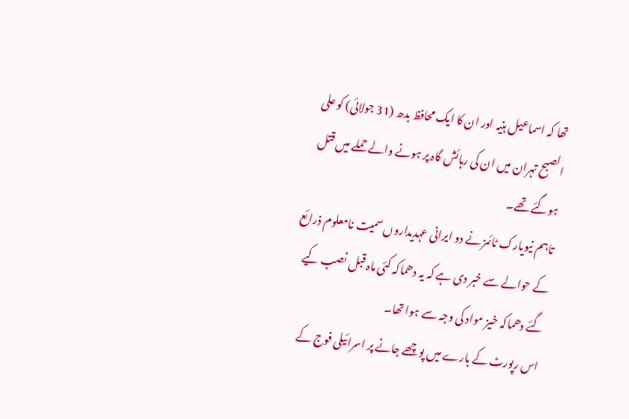تھا کہ اسماعیل ہنیہ اور ان کا ایک محافظ بدھ (31 جولائی) کو علی الصبح تہران میں ان کی رہائش گاہ پر ہونے والے حملے میں قتل ہوگئے تھے۔
تاہم نیویارک ٹائمز نے دو ایرانی عہدیداروں سمیت نامعلوم ذرائع کے حوالے سے خبر دی ہے کہ یہ دھماکہ کئی ماہ قبل نصب کیے گئے دھماکہ خیز مواد کی وجہ سے ہوا تھا۔
اس رپورٹ کے بارے میں پوچھے جانے پر اسرائیلی فوج کے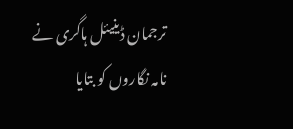ترجمان ڈینیئل ہاگری نے نامہ نگاروں کو بتایا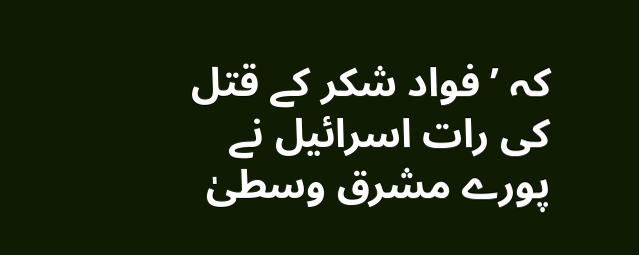کہ ’فواد شکر کے قتل کی رات اسرائیل نے پورے مشرق وسطیٰ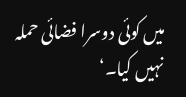میں کوئی دوسرا فضائی حملہ نہیں کیا۔‘